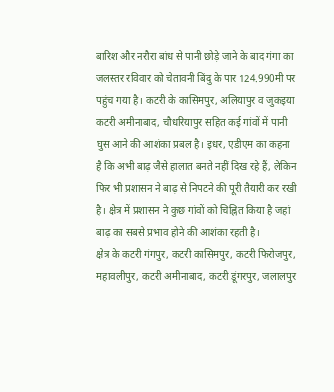बारिश और नरौरा बांध से पानी छोड़े जाने के बाद गंगा का जलस्तर रविवार को चेतावनी बिंदु के पार 124.990मी पर पहुंच गया है। कटरी के कासिमपुर, अलियापुर व जुकइया कटरी अमीनाबाद, चौधरियापुर सहित कई गांवों में पानी घुस आने की आशंका प्रबल है। इधर, एडीएम का कहना है कि अभी बाढ़ जैसे हालात बनते नहीं दिख रहे हैं, लेकिन फिर भी प्रशासन ने बाढ़ से निपटने की पूरी तैयारी कर रखी है। क्षेत्र में प्रशासन ने कुछ गांवों को चिह्नित किया है जहां बाढ़ का सबसे प्रभाव होने की आशंका रहती है।
क्षेत्र के कटरी गंगपुर, कटरी कासिमपुर, कटरी फिरोजपुर, महावलीपुर, कटरी अमीनाबाद, कटरी डूंगरपुर, जलालपुर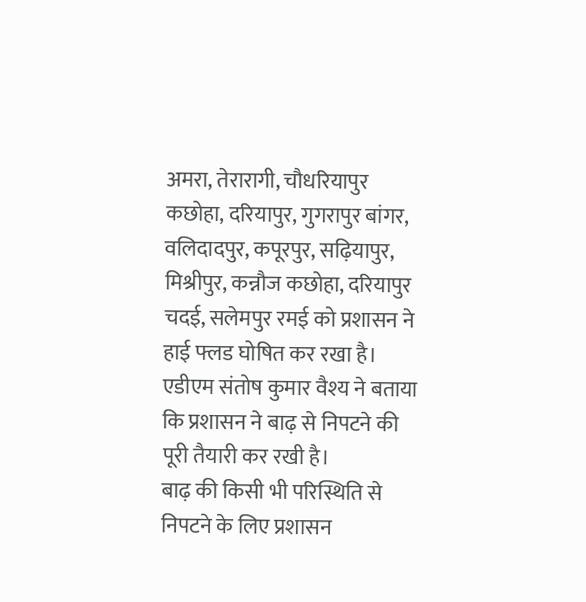अमरा, तेरारागी, चौधरियापुर कछोहा, दरियापुर, गुगरापुर बांगर, वलिदादपुर, कपूरपुर, सढ़ियापुर, मिश्रीपुर, कन्नौज कछोहा, दरियापुर चदई, सलेमपुर रमई को प्रशासन ने हाई फ्लड घोषित कर रखा है। एडीएम संतोष कुमार वैश्य ने बताया कि प्रशासन ने बाढ़ से निपटने की पूरी तैयारी कर रखी है।
बाढ़ की किसी भी परिस्थिति से निपटने के लिए प्रशासन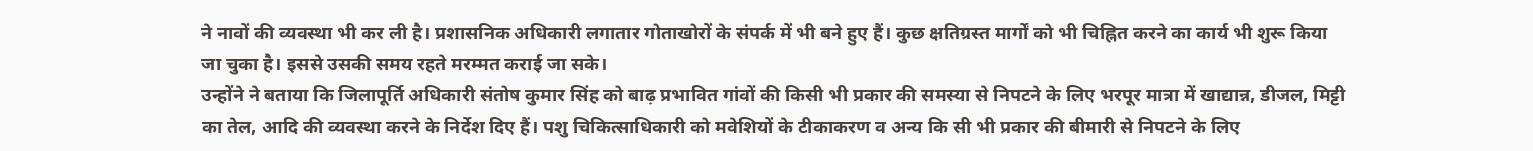ने नावों की व्यवस्था भी कर ली है। प्रशासनिक अधिकारी लगातार गोताखोरों के संपर्क में भी बने हुए हैं। कुछ क्षतिग्रस्त मार्गों को भी चिह्नित करने का कार्य भी शुरू किया जा चुका है। इससे उसकी समय रहते मरम्मत कराई जा सके।
उन्होंने ने बताया कि जिलापूर्ति अधिकारी संतोष कुमार सिंह को बाढ़ प्रभावित गांवों की किसी भी प्रकार की समस्या से निपटने के लिए भरपूर मात्रा में खाद्यान्न, डीजल, मिट्टी का तेल, आदि की व्यवस्था करने के निर्देश दिए हैं। पशु चिकित्साधिकारी को मवेशियों के टीकाकरण व अन्य कि सी भी प्रकार की बीमारी से निपटने के लिए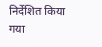निर्देशित किया गया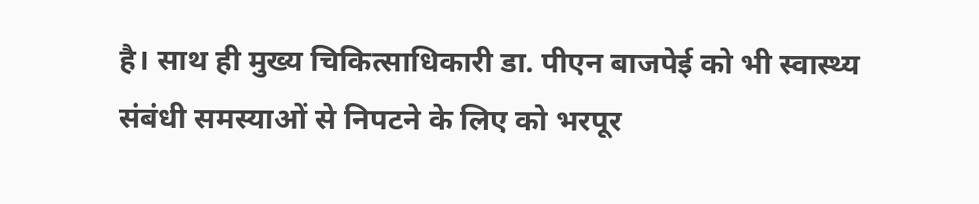है। साथ ही मुख्य चिकित्साधिकारी डा. पीएन बाजपेई को भी स्वास्थ्य संबंधी समस्याओं से निपटने के लिए को भरपूर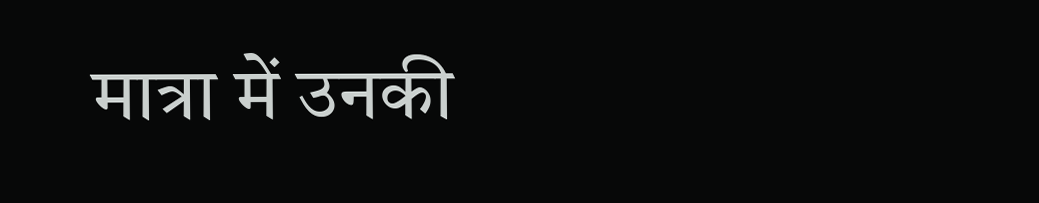मात्रा में उनकी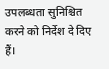उपलब्धता सुनिश्चित करने को निर्देश दे दिए हैं।